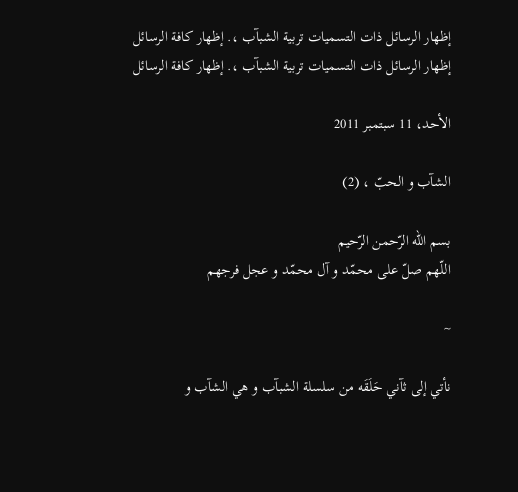إظهار الرسائل ذات التسميات تربية الشبآب ،. إظهار كافة الرسائل
إظهار الرسائل ذات التسميات تربية الشبآب ،. إظهار كافة الرسائل

الأحد، 11 سبتمبر 2011

الشآب و الحبّ ، (2)

بسم الله الرّحمن الرّحيم
اللّهم صلّ على محمّد و آل محمّد و عجل فرجهم

~

نأتي إلى ثآني حَلَقَه من سلسلة الشبآب و هي الشآب و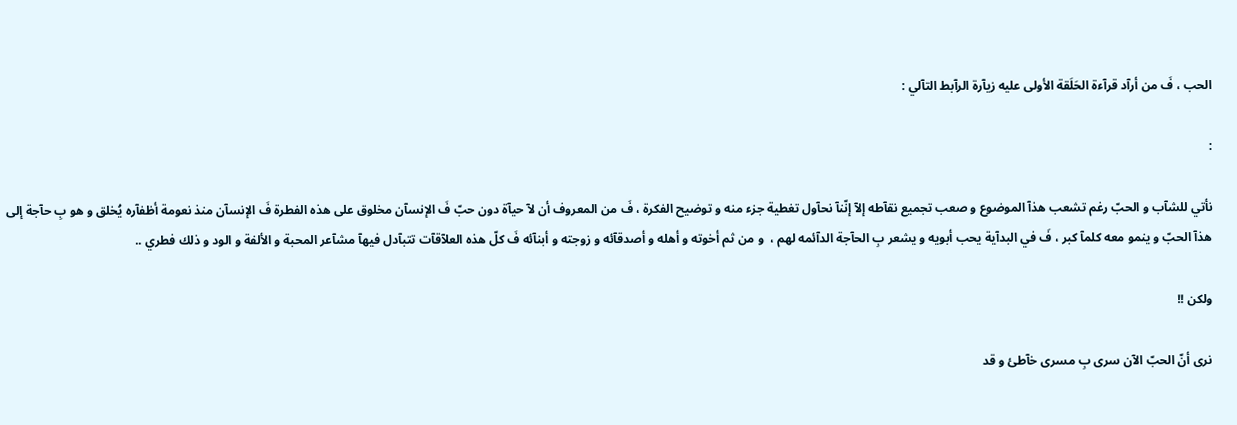الحب ، فَ من أرآد قرآءة الحَلَقة الأولى عليه زيآرة الرآبط التآلي :

:

نأتي للشآب و الحبّ رغم تشعب هذآ الموضوع و صعب تجميع نقآطه إلآ إنّنآ نحآول تغطية جزء منه و توضيح الفكرة ، فَ من المعروف أن لآ حيآة دون حبّ فَ الإنسآن مخلوق على هذه الفطرة فَ الإنسآن منذ نعومة أظفآره يُخلق و هو بِ حآجة إلى هذآ الحبّ و ينمو معه كلمآ كبر ، فَ في البدآية يحب أبويه و يشعر بِ الحآجة الدآئمه لهم ،  و من ثم أخوته و أهله و أصدقآئه و زوجته و أبنآئه فَ كلّ هذه العلآقآت تتبآدل فيهآ مشآعر المحبة و الألفة و الود و ذلك فطري ..

ولكن !!

نرى أنّ الحبّ الآن سرى بِ مسرى خآطئ و قد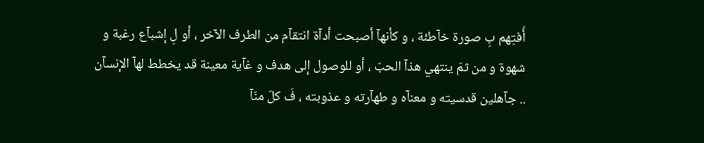أُفتِهم بِ صورة خآطئة ، و كأنهآ أصبحت أدآة انتقآم من الطرف الآخر ، أو لِ إشبآع رغبة و شهوة و من ثمّ ينتهي هذآ الحبّ ، أو للوصول إلى هدف و غآية معينة قد يخطط لهآ الإنسآن .. جآهلين قدسيته و معنآه و طهآرته و عذوبته ، فَ كلّ منّآ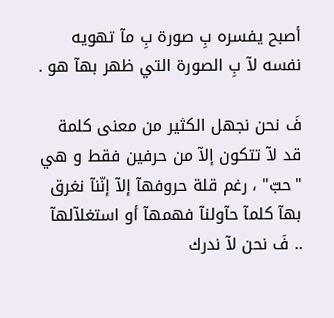أصبح يفسره بِ صورة بِ مآ تهويه نفسه لآ بِ الصورة التي ظهر بهآ هو .

فَ نحن نجهل الكثير من معنى كلمة قد لآ تتكون إلآ من حرفين فقط و هي "حبّ" ، رغم قلة حروفهآ إلآ إنّنآ نغرق بهآ كلمآ حآولنآ فهمهآ أو استغلآلهآ .. فَ نحن لآ ندرك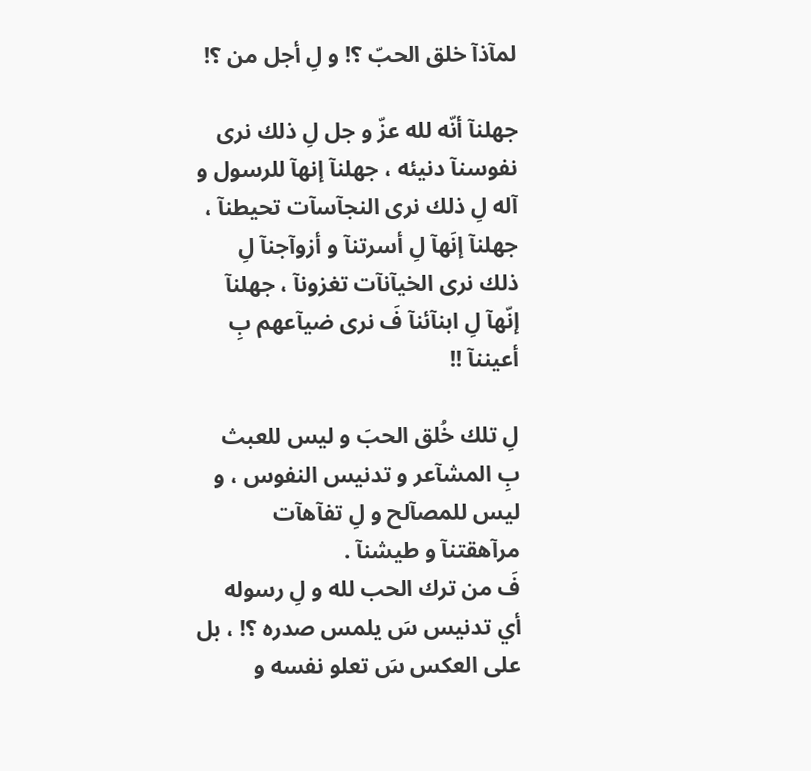لمآذآ خلق الحبّ ؟! و لِ أجل من ؟!

جهلنآ أنّه لله عزّ و جل لِ ذلك نرى نفوسنآ دنيئه ، جهلنآ إنهآ للرسول و آله لِ ذلك نرى النجآسآت تحيطنآ ، جهلنآ إنَهآ لِ أسرتنآ و أزوآجنآ لِ ذلك نرى الخيآنآت تغزونآ ، جهلنآ إنّهآ لِ ابنآئنآ فَ نرى ضيآعهم بِ أعيننآ !!

لِ تلك خُلق الحبَ و ليس للعبث بِ المشآعر و تدنيس النفوس ، و ليس للمصآلح و لِ تفآهآت مرآهقتنآ و طيشنآ .
فَ من ترك الحب لله و لِ رسوله أي تدنيس سَ يلمس صدره ؟! ، بل على العكس سَ تعلو نفسه و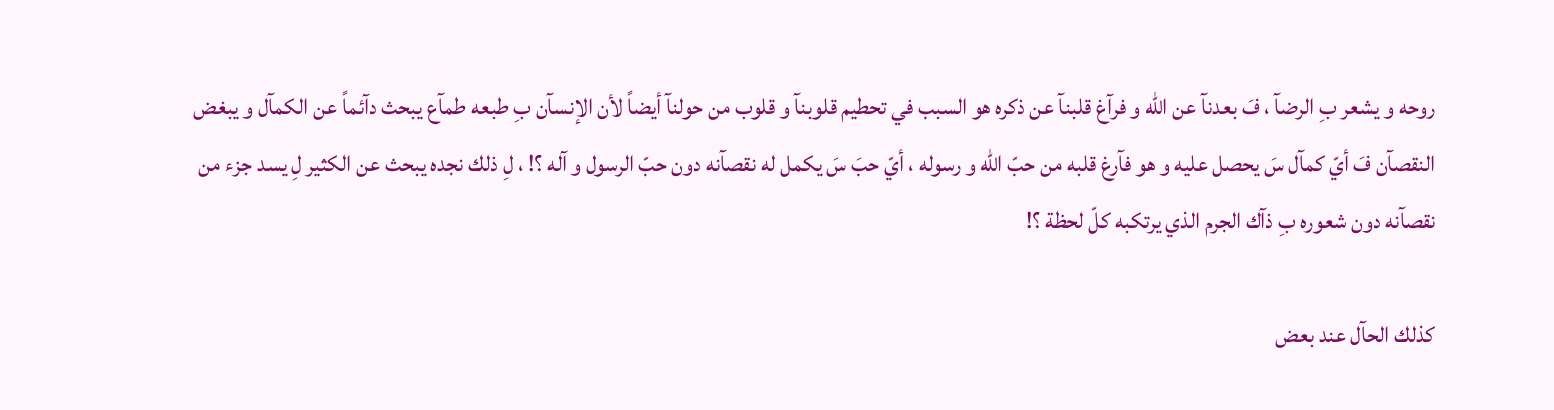روحه و يشعر بِ الرضآ ، فَ بعدنآ عن الله و فرآغ قلبنآ عن ذكره هو السبب في تحطيم قلوبنآ و قلوب من حولنآ أيضاً لأن الإنسآن بِ طبعه طمآع يبحث دآئماً عن الكمآل و يبغض النقصآن فَ أيّ كمآل سَ يحصل عليه و هو فآرغ قلبه من حبّ الله و رسوله ، أيّ حبَ سَ يكمل له نقصآنه دون حبّ الرسول و آله ؟! ، لِ ذلك نجده يبحث عن الكثير لِ يسد جزء من نقصآنه دون شعوره بِ ذآك الجرم الذي يرتكبه كلّ لحظة ؟!

كذلك الحآل عند بعض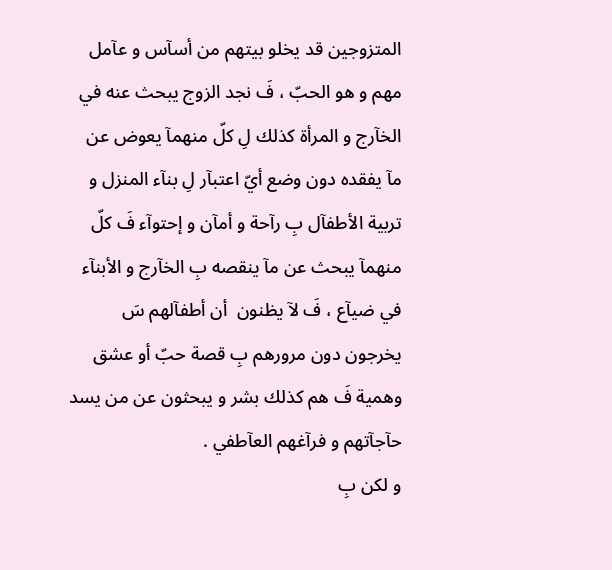المتزوجين قد يخلو بيتهم من أسآس و عآمل مهم و هو الحبّ ، فَ نجد الزوج يبحث عنه في الخآرج و المرأة كذلك لِ كلّ منهمآ يعوض عن مآ يفقده دون وضع أيّ اعتبآر لِ بنآء المنزل و تربية الأطفآل بِ رآحة و أمآن و إحتوآء فَ كلّ منهمآ يبحث عن مآ ينقصه بِ الخآرج و الأبنآء في ضيآع ، فَ لآ يظنون  أن أطفآلهم سَ يخرجون دون مرورهم بِ قصة حبّ أو عشق وهمية فَ هم كذلك بشر و يبحثون عن من يسد حآجآتهم و فرآغهم العآطفي .
و لكن بِ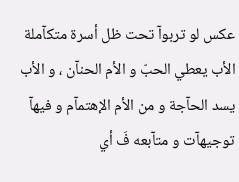عكس لو تربوآ تحت ظل أسرة متكآملة الأب يعطي الحبّ و الأم الحنآن ، و الأب يسد الحآجة و من الأم الإهتمآم و فيهآ توجيهآت و متآبعه فَ أي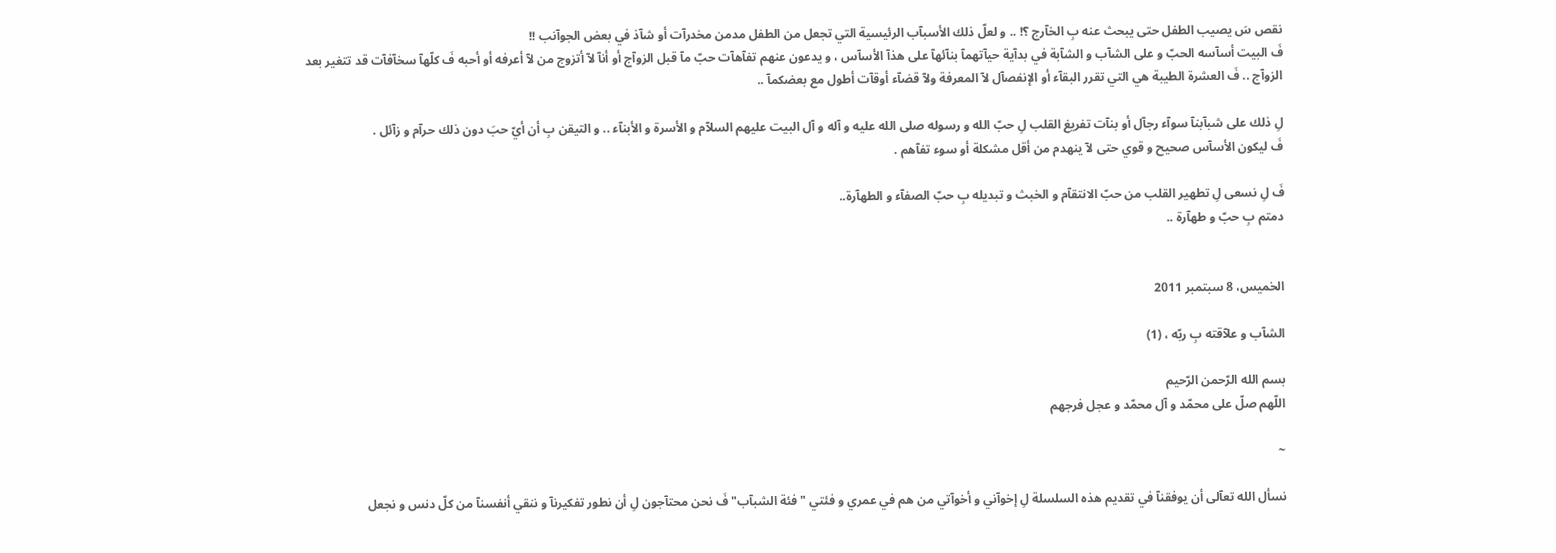نقص سَ يصيب الطفل حتى يبحث عنه بِ الخآرج ؟! .. و لعلّ ذلك الأسبآب الرئيسية التي تجعل من الطفل مدمن مخدرآت أو شآذ في بعض الجوآنب !!
فَ البيت أسآسه الحبّ و على الشآب و الشآبة في بدآية حيآتهمآ بنآئهآ على هذآ الأسآس ، و يدعون عنهم تفآهآت حبّ مآ قبل الزوآج أو أنآ لآ أتزوج من لآ أعرفه أو أحبه فَ كلّهآ سخآفآت قد تتغير بعد الزوآج .. فَ العشرة الطيبة هي التي تقرر البقآء أو الإنفصآل لآ المعرفة ولآ قضآء أوقآت أطول مع بعضكمآ ..

لِ ذلك على شبآبنآ سوآء رجآل أو بنآت تفريغ القلب لِ حبّ الله و رسوله صلى الله عليه و آله و آل البيت عليهم السلآم و الأسرة و الأبنآء .. و التيقن بِ أن أيّ حبَ دون ذلك حرآم و زآئل .
فَ ليكون الأسآس صحيح و قوي حتى لآ ينهدم من أقل مشكلة أو سوء تفآهم .

فَ لِ نسعى لِ تطهير القلب من حبّ الانتقآم و الخبث و تبديله بِ حبّ الصفآء و الطهآرة..
دمتم بِ حبّ و طهآرة ..


الخميس، 8 سبتمبر 2011

الشآب و علآقته بِ ربّه ، (1)

بسم الله الرّحمن الرّحيم
اللّهم صلّ على محمّد و آل محمّد و عجل فرجهم

~

نسأل الله تعآلى أن يوفقنآ في تقديم هذه السلسلة لِ إخوآني و أخوآتي من هم في عمري و فئتي "فئة الشبآب" فَ نحن محتآجون لِ أن نطور تفكيرنآ و ننقي أنفسنآ من كلّ دنس و نجعل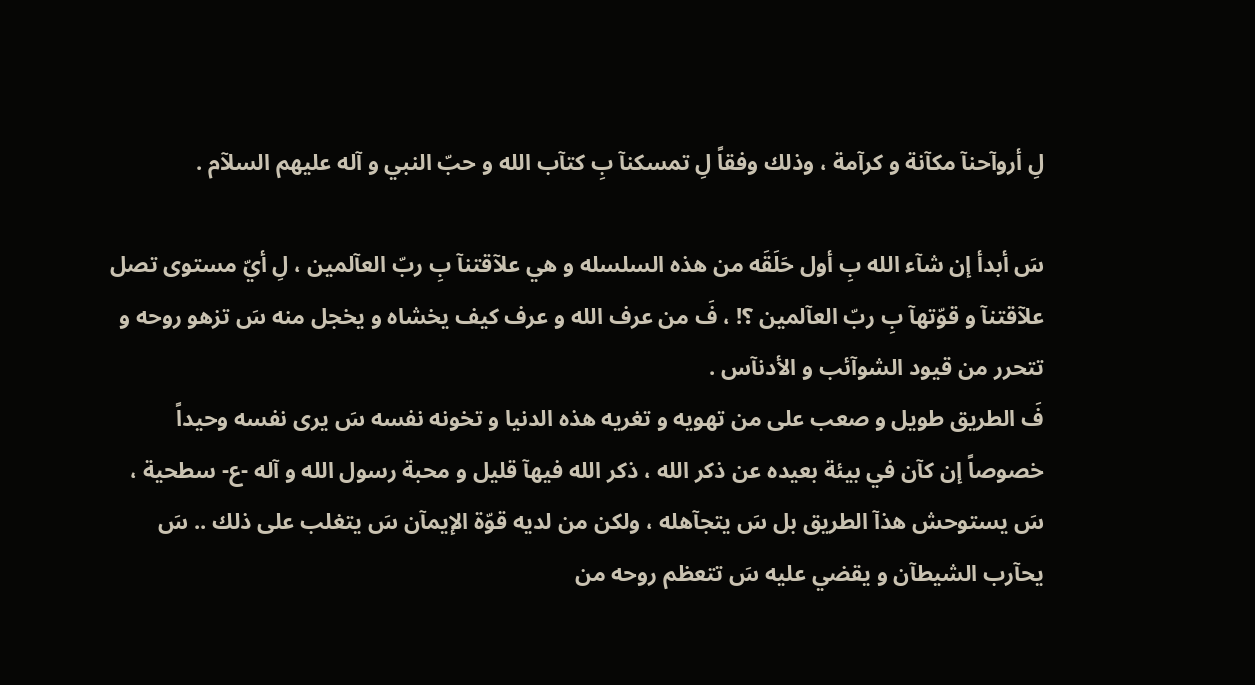لِ أروآحنآ مكآنة و كرآمة ، وذلك وفقاً لِ تمسكنآ بِ كتآب الله و حبّ النبي و آله عليهم السلآم .

سَ أبدأ إن شآء الله بِ أول حَلَقَه من هذه السلسله و هي علآقتنآ بِ ربّ العآلمين ، لِ أيّ مستوى تصل علآقتنآ و قوّتهآ بِ ربّ العآلمين ؟! ، فَ من عرف الله و عرف كيف يخشاه و يخجل منه سَ تزهو روحه و تتحرر من قيود الشوآئب و الأدنآس .
فَ الطريق طويل و صعب على من تهويه و تغريه هذه الدنيا و تخونه نفسه سَ يرى نفسه وحيداً خصوصاً إن كآن في بيئة بعيده عن ذكر الله ، ذكر الله فيهآ قليل و محبة رسول الله و آله -ع- سطحية ، سَ يستوحش هذآ الطريق بل سَ يتجآهله ، ولكن من لديه قوّة الإيمآن سَ يتغلب على ذلك .. سَ يحآرب الشيطآن و يقضي عليه سَ تتعظم روحه من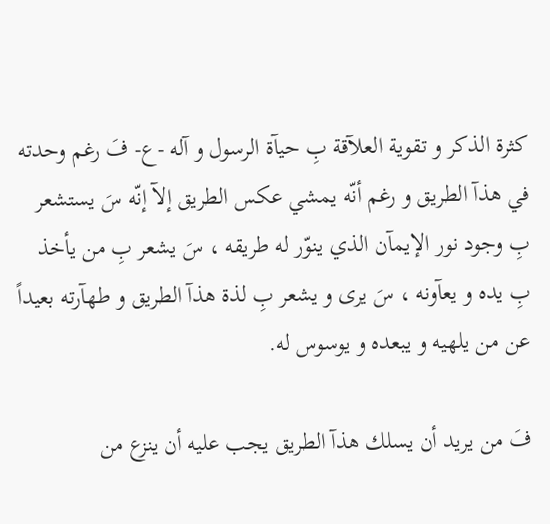كثرة الذكر و تقوية العلآقة بِ حيآة الرسول و آله -ع- فَ رغم وحدته في هذآ الطريق و رغم أنّه يمشي عكس الطريق إلآ إنّه سَ يستشعر بِ وجود نور الإيمآن الذي ينوّر له طريقه ، سَ يشعر بِ من يأخذ بِ يده و يعآونه ، سَ يرى و يشعر بِ لذة هذآ الطريق و طهآرته بعيداً عن من يلهيه و يبعده و يوسوس له.

فَ من يريد أن يسلك هذآ الطريق يجب عليه أن ينزع من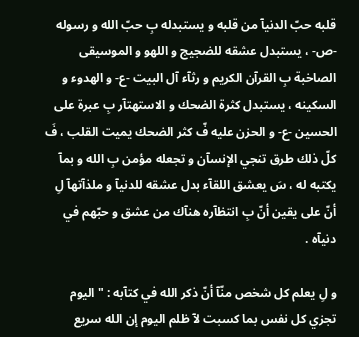قلبه حبّ الدنيآ من قلبه و يستبدله بِ حبّ الله و رسوله -ص- ، يستبدل عشقه للضجيج و اللهو و الموسيقى الصاخبة بِ القرآن الكريم و رثآء آل البيت -ع- و الهدوء و السكينه ، يستبدل كثرة الضحك و الاستهتآر بِ عبرة على الحسين -ع- و الحزن عليه فّ كثر الضحك يميت القلب ، فَ كلّ ذلك طرق تنجي الإنسآن و تجعله مؤمن بِ الله و بمآ يكتبه له ، سَ يعشق اللقآء بدل عشقه للدنيآ و ملذآتهآ لِ أنّ على يقين أنّ بِ انتظآره هنآك من عشق و حبّهم في دنيآه .

و لِ يعلم كل شخص منّآ أنّ ذكر الله في كتآبه : " اليوم تجزي كل نفس بما كسبت لآ ظلم اليوم إن الله سريع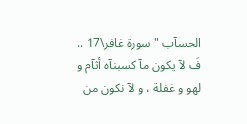الحسآب " سورة غافر\17 .. فَ لآ يكون مآ كسبنآه أثآم و لهو و غفلة ، و لآ نكون من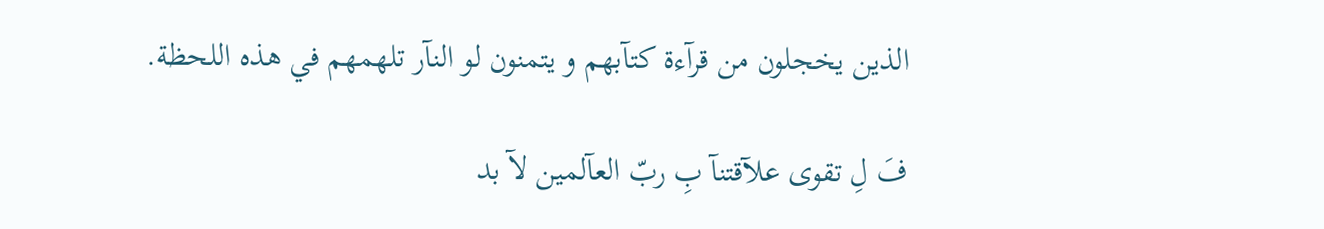الذين يخجلون من قرآءة كتآبهم و يتمنون لو النآر تلهمهم في هذه اللحظة.

فَ لِ تقوى علآقتنآ بِ ربّ العآلمين لآ بد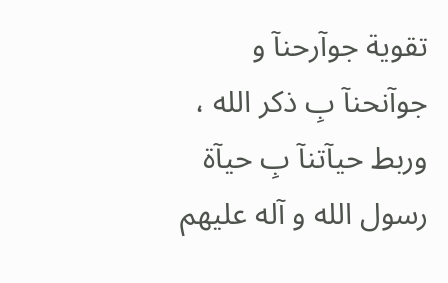تقوية جوآرحنآ و جوآنحنآ بِ ذكر الله ، وربط حيآتنآ بِ حيآة رسول الله و آله عليهم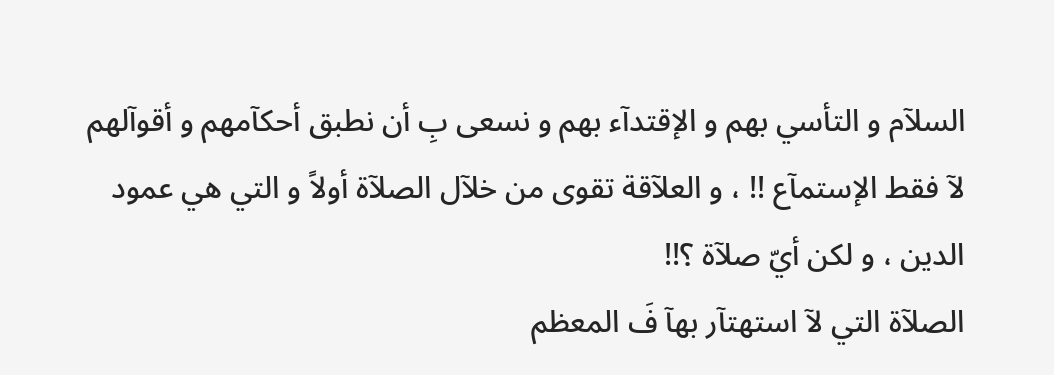السلآم و التأسي بهم و الإقتدآء بهم و نسعى بِ أن نطبق أحكآمهم و أقوآلهم لآ فقط الإستمآع !! ، و العلآقة تقوى من خلآل الصلآة أولاً و التي هي عمود الدين ، و لكن أيّ صلآة ؟!!
الصلآة التي لآ استهتآر بهآ فَ المعظم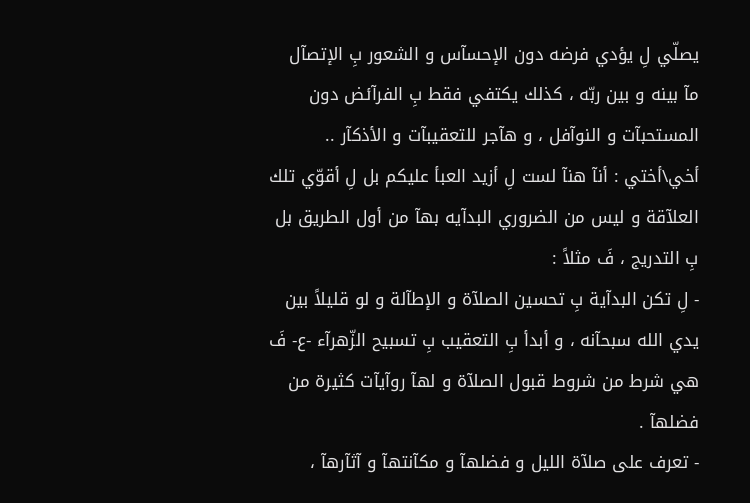يصلّي لِ يؤدي فرضه دون الإحسآس و الشعور بِ الإتصآل مآ بينه و بين ربّه ، كذلك يكتفي فقط بِ الفرآئض دون المستحبآت و النوآفل ، و هآجر للتعقيبآت و الأذكآر .. أخي\أختي : أنآ هنآ لست لِ أزيد العبأ عليكم بل لِ أقوّي تلك العلآقة و ليس من الضروري البدآيه بهآ من أول الطريق بل بِ التدريج ، فَ مثلاً :
- لِ تكن البدآية بِ تحسين الصلآة و الإطآلة و لو قليلاً بين يدي الله سبحآنه ، و أبدأ بِ التعقيب بِ تسبيح الزّهرآء -ع- فَ هي شرط من شروط قبول الصلآة و لهآ روآيآت كثيرة من فضلهآ .
- تعرف على صلآة الليل و فضلهآ و مكآنتهآ و آثآرهآ ،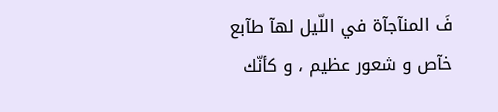فَ المنآجآة في اللّيل لهآ طآبع خآص و شعور عظيم ، و كأنّك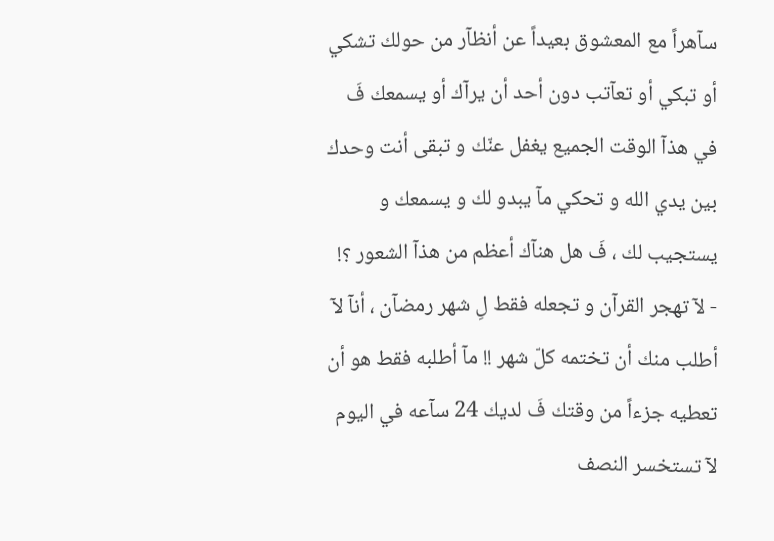سآهراً مع المعشوق بعيداً عن أنظآر من حولك تشكي أو تبكي أو تعآتب دون أحد أن يرآك أو يسمعك فَ في هذآ الوقت الجميع يغفل عنّك و تبقى أنت وحدك بين يدي الله و تحكي مآ يبدو لك و يسمعك و يستجيب لك ، فَ هل هنآك أعظم من هذآ الشعور ؟!
- لآ تهجر القرآن و تجعله فقط لِ شهر رمضآن ، أنآ لآ أطلب منك أن تختمه كلّ شهر !! مآ أطلبه فقط هو أن تعطيه جزءاً من وقتك فَ لديك 24 سآعه في اليوم لآ تستخسر النصف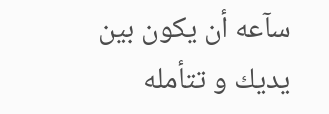سآعه أن يكون بين يديك و تتأمله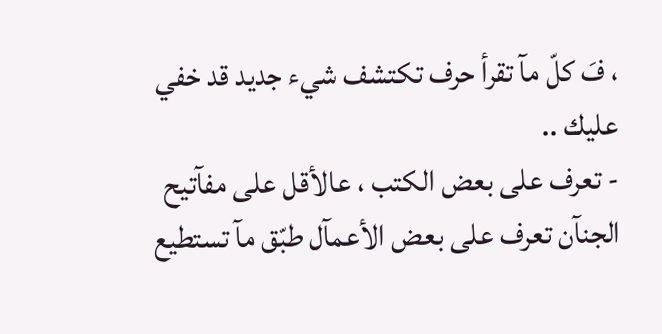، فَ كلّ مآ تقرأ حرف تكتشف شيء جديد قد خفي عليك ..
- تعرف على بعض الكتب ، عالأقل على مفآتيح الجنآن تعرف على بعض الأعمآل طبّق مآ تستطيع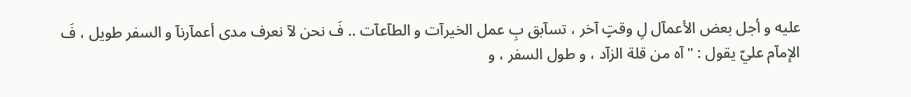عليه و أجل بعض الأعمآل لِ وقتٍ آخر ، تسآبق بِ عمل الخيرآت و الطآعآت .. فَ نحن لآ نعرف مدى أعمآرنآ و السفر طويل ، فَ الإمآم عليّ يقول : " آه من قلة الزآد ، و طول السفر ، و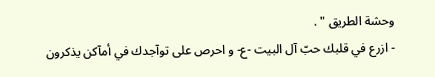وحشة الطريق " .
- ازرع في قلبك حبّ آل البيت -ع- و احرص على توآجدك في أمآكن يذكرون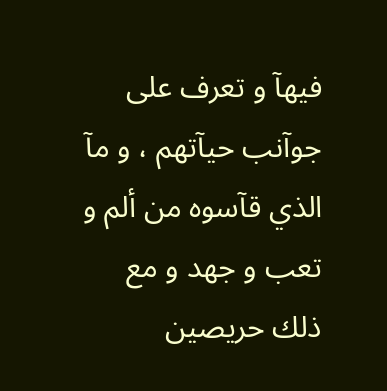فيهآ و تعرف على جوآنب حيآتهم ، و مآ الذي قآسوه من ألم و تعب و جهد و مع ذلك حريصين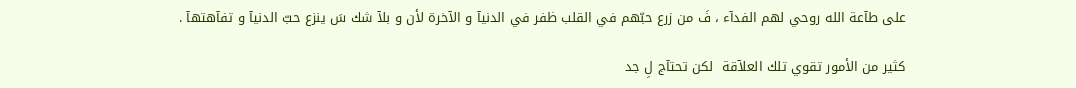على طآعة الله روحي لهم الفدآء ، فَ من زرع حبّهم في القلب ظفر في الدنيآ و الآخرة لأن و بلآ شك سَ ينزع حبّ الدنيآ و تفآهتهآ .

كثير من الأمور تقوي تلك العلآقة  لكن تحتآج لِ جد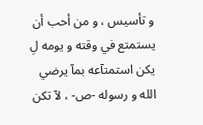و تأسيس ، و من أحب أن يستمتع في وقته و يومه لِ يكن استمتآعه بمآ يرضي الله و رسوله -ص- ، لآ تكن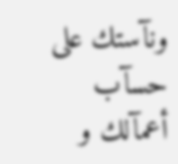ونآستك على حسآب أعمآلك و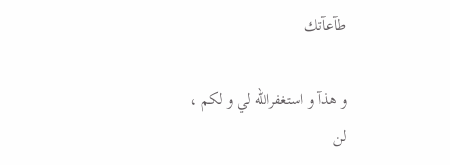طآعآتك

و هذآ و استغفرالله لي و لكم ،
لن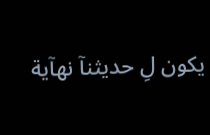يكون لِ حديثنآ نهآية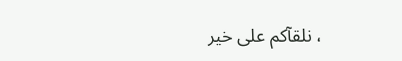، نلقآكم على خير